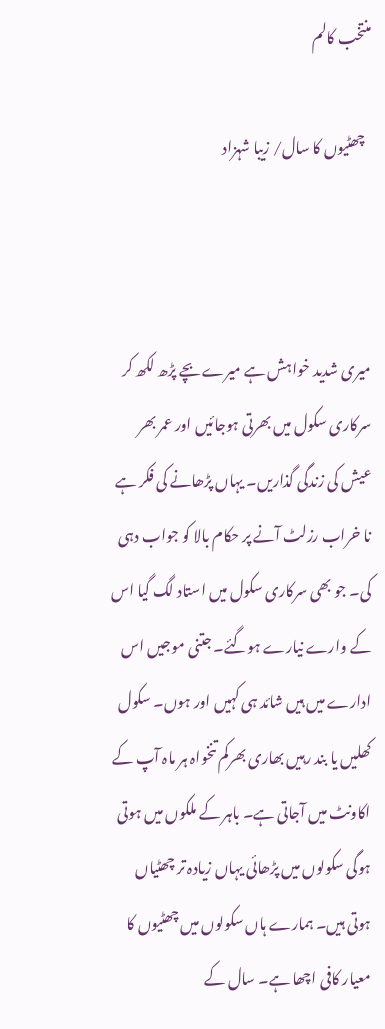منتخب کالم

  چھٹیوں کا سال/ زیبا شہزاد



میری شدید خواہش ہے میرے بچے پڑھ لکھ کر سرکاری سکول میں بھرتی ہوجائیں اور عمر بھر عیش کی زندگی گذاریں۔ یہاں پڑھانے کی فکر ہے نا خراب رزلٹ آنے پر حکام بالا کو جواب دہی کی۔ جو بھی سرکاری سکول میں استاد لگ گیا اس کے وارے نیارے ہوگئے۔ جتنی موجیں اس ادارے میں ہیں شائد ہی کہیں اور ہوں۔ سکول کھلیں یا بند رہیں بھاری بھرکم تنخواہ ہر ماہ آپ کے اکاونٹ میں آجاتی ہے۔ باہر کے ملکوں میں ہوتی ہوگی سکولوں میں پڑھائی یہاں زیادہ تر چھٹیاں ہوتی ہیں۔ ہمارے ہاں سکولوں میں چھٹیوں کا معیار کافی اچھا ہے۔ سال کے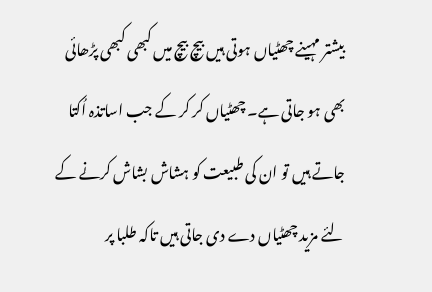بیشتر مہینے چھٹیاں ہوتی ہیں بیچ بیچ میں کبھی کبھی پڑھائی بھی ہو جاتی ہے۔ چھٹیاں کر کر کے جب اساتذہ اُکتا جاتے ہیں تو ان کی طبیعت کو ہشاش بشاش کرنے کے لئے مزید چھٹیاں دے دی جاتی ہیں تاکہ طلبا پر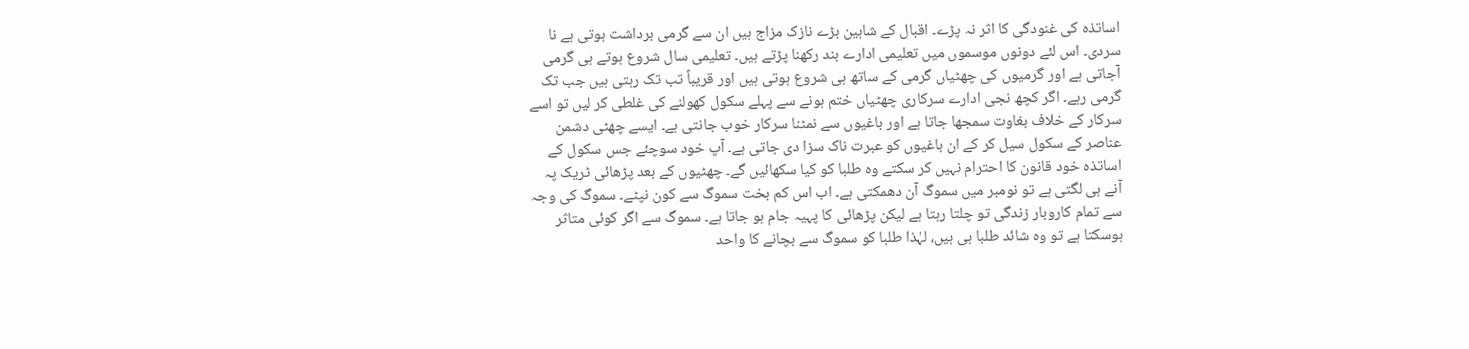اساتذہ کی غنودگی کا اثر نہ پڑے۔ اقبال کے شاہین بڑے نازک مزاج ہیں ان سے گرمی برداشت ہوتی ہے نا سردی۔ اس لئے دونوں موسموں میں تعلیمی ادارے بند رکھنا پڑتے ہیں۔ تعلیمی سال شروع ہوتے ہی گرمی آجاتی ہے اور گرمیوں کی چھٹیاں گرمی کے ساتھ ہی شروع ہوتی ہیں اور قریباً تب تک رہتی ہیں جب تک گرمی رہے۔ اگر کچھ نجی ادارے سرکاری چھٹیاں ختم ہونے سے پہلے سکول کھولنے کی غلطی کر لیں تو اسے سرکار کے خلاف بغاوت سمجھا جاتا ہے اور باغیوں سے نمٹنا سرکار خوب جانتی ہے۔ ایسے چھٹی دشمن عناصر کے سکول سیل کر کے ان باغیوں کو عبرت ناک سزا دی جاتی ہے۔ آپ خود سوچئے جس سکول کے اساتذہ خود قانون کا احترام نہیں کر سکتے وہ طلبا کو کیا سکھائیں گے۔ چھٹیوں کے بعد پڑھائی ٹریک پہ آنے ہی لگتی ہے تو نومبر میں سموگ آن دھمکتی ہے۔ اب اس کم بخت سموگ سے کون نپٹے۔ سموگ کی وجہ سے تمام کاروبار زندگی تو چلتا رہتا ہے لیکن پڑھائی کا پہیہ جام ہو جاتا ہے۔ سموگ سے اگر کوئی متاثر ہوسکتا ہے تو وہ شائد طلبا ہی ہیں، لہٰذا طلبا کو سموگ سے بچانے کا واحد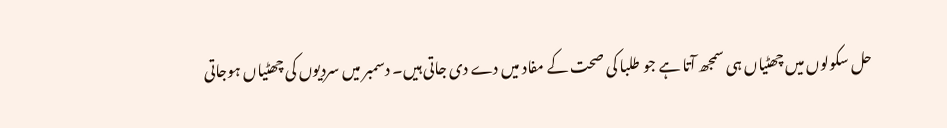حل سکولوں میں چھٹیاں ہی سمجھ آتا ہے جو طلبا کی صحت کے مفاد میں دے دی جاتی ہیں۔ دسمبر میں سردیوں کی چھٹیاں ہوجاتی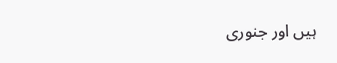ہیں اور جنوری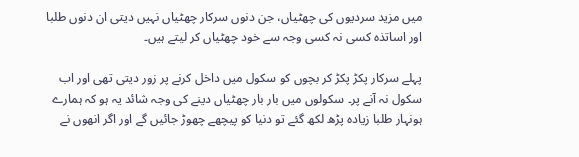میں مزید سردیوں کی چھٹیاں، جن دنوں سرکار چھٹیاں نہیں دیتی ان دنوں طلبا اور اساتذہ کسی نہ کسی وجہ سے خود چھٹیاں کر لیتے ہیں۔

پہلے سرکار پکڑ پکڑ کر بچوں کو سکول میں داخل کرنے پر زور دیتی تھی اور اب سکول نہ آنے پر۔ سکولوں میں بار بار چھٹیاں دینے کی وجہ شائد یہ ہو کہ ہمارے ہونہار طلبا زیادہ پڑھ لکھ گئے تو دنیا کو پیچھے چھوڑ جائیں گے اور اگر انھوں نے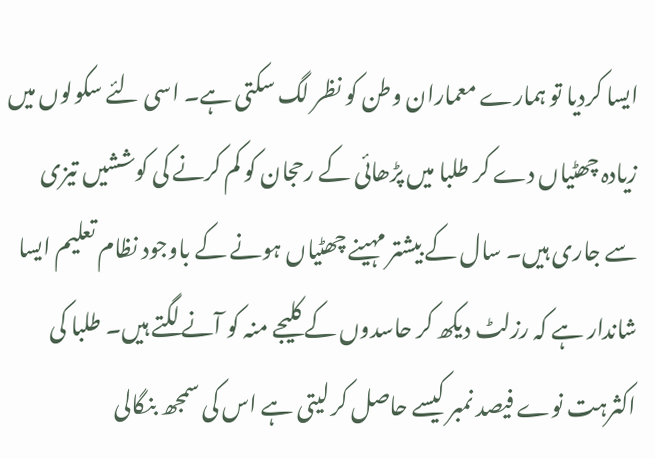ایسا کردیا تو ہمارے معماران وطن کو نظر لگ سکتی ہے۔ اسی لئے سکولوں میں زیادہ چھٹیاں دے کر طلبا میں پڑھائی کے رحجان کو کم کرنے کی کوششیں تیزی سے جاری ہیں۔ سال کے بیشتر مہینے چھٹیاں ہونے کے باوجود نظام تعلیم ایسا شاندار ہے کہ رزلٹ دیکھ کر حاسدوں کے کلیجے منہ کو آنے لگتے ہیں۔ طلبا کی اکثرہت نوے فیصد نمبر کیسے حاصل کر لیتی ہے اس کی سمجھ بنگالی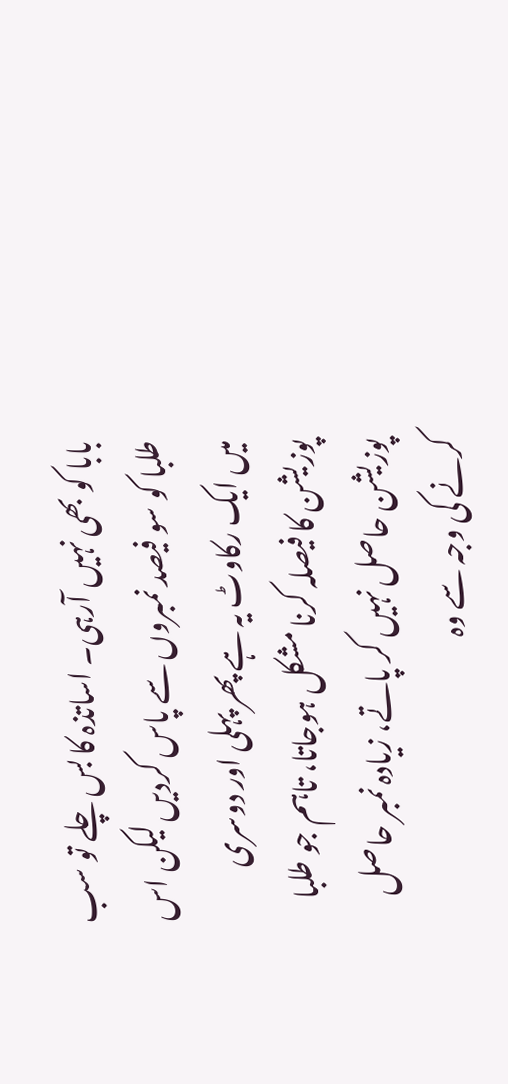بابا کو بھی نہیں آرہی۔ اساتذہ کا بس چلے تو سب طلبا کو سو فیصد نمبروں سے پاس کردیں لیکن اس میں ایک رکاوٹ یہ ہے پھر پہلی اور دوسری پوزیشن کا فیصلہ کرنا مشکل ہوجاتا، تاہم جو طلبا پوزیشن حاصل نہیں کر پاتے، زیادہ نمبر حاصل کرنے کی وجہ سے وہ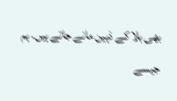بھی بلا کے ذہین مانے جاتے ہیں۔ ہم جیسے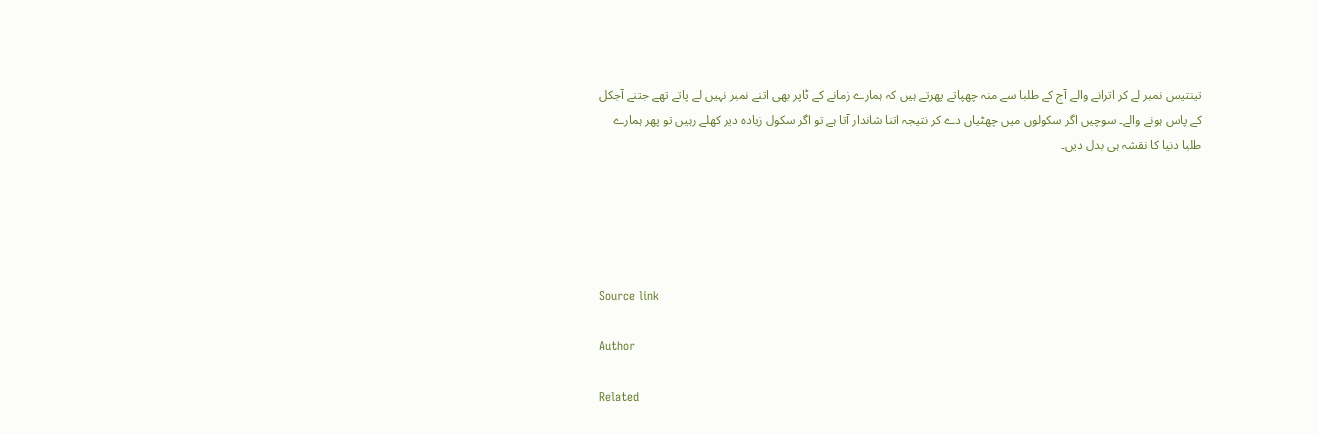تینتیس نمبر لے کر اترانے والے آج کے طلبا سے منہ چھپاتے پھرتے ہیں کہ ہمارے زمانے کے ٹاپر بھی اتنے نمبر نہیں لے پاتے تھے جتنے آجکل کے پاس ہونے والے۔ سوچیں اگر سکولوں میں چھٹیاں دے کر نتیجہ اتنا شاندار آتا ہے تو اگر سکول زیادہ دیر کھلے رہیں تو پھر ہمارے طلبا دنیا کا نقشہ ہی بدل دیں۔





Source link

Author

Related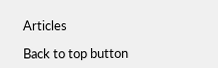Articles

Back to top button